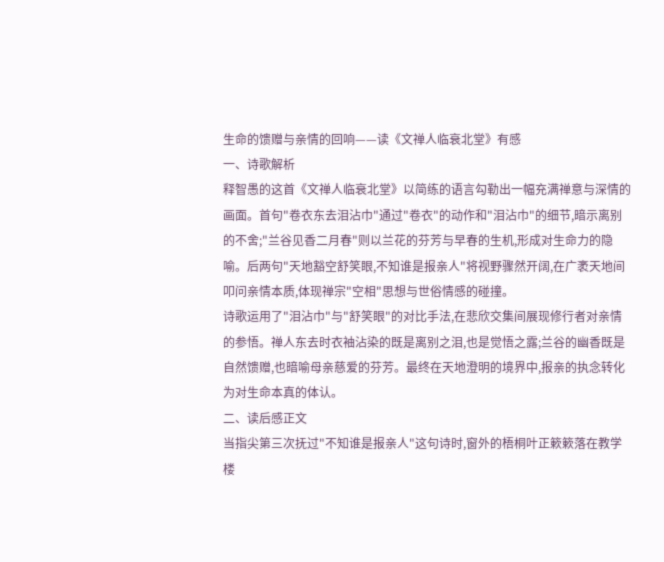生命的馈赠与亲情的回响——读《文禅人临衰北堂》有感
一、诗歌解析
释智愚的这首《文禅人临衰北堂》以简练的语言勾勒出一幅充满禅意与深情的画面。首句"卷衣东去泪沾巾"通过"卷衣"的动作和"泪沾巾"的细节,暗示离别的不舍;"兰谷见香二月春"则以兰花的芬芳与早春的生机,形成对生命力的隐喻。后两句"天地豁空舒笑眼,不知谁是报亲人"将视野骤然开阔,在广袤天地间叩问亲情本质,体现禅宗"空相"思想与世俗情感的碰撞。
诗歌运用了"泪沾巾"与"舒笑眼"的对比手法,在悲欣交集间展现修行者对亲情的参悟。禅人东去时衣袖沾染的既是离别之泪,也是觉悟之露;兰谷的幽香既是自然馈赠,也暗喻母亲慈爱的芬芳。最终在天地澄明的境界中,报亲的执念转化为对生命本真的体认。
二、读后感正文
当指尖第三次抚过"不知谁是报亲人"这句诗时,窗外的梧桐叶正簌簌落在教学楼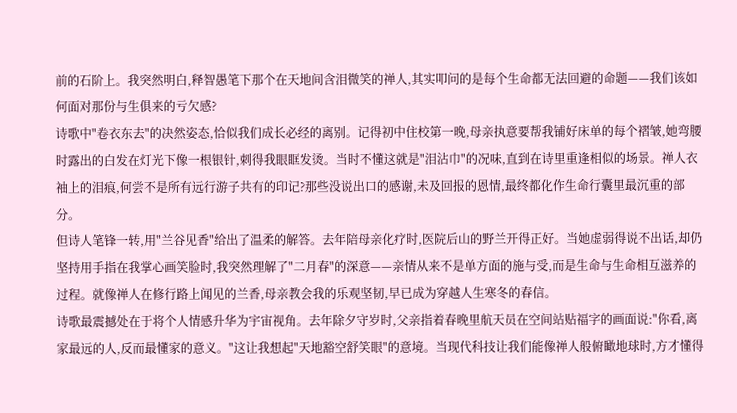前的石阶上。我突然明白,释智愚笔下那个在天地间含泪微笑的禅人,其实叩问的是每个生命都无法回避的命题——我们该如何面对那份与生俱来的亏欠感?
诗歌中"卷衣东去"的决然姿态,恰似我们成长必经的离别。记得初中住校第一晚,母亲执意要帮我铺好床单的每个褶皱,她弯腰时露出的白发在灯光下像一根银针,刺得我眼眶发烫。当时不懂这就是"泪沾巾"的况味,直到在诗里重逢相似的场景。禅人衣袖上的泪痕,何尝不是所有远行游子共有的印记?那些没说出口的感谢,未及回报的恩情,最终都化作生命行囊里最沉重的部分。
但诗人笔锋一转,用"兰谷见香"给出了温柔的解答。去年陪母亲化疗时,医院后山的野兰开得正好。当她虚弱得说不出话,却仍坚持用手指在我掌心画笑脸时,我突然理解了"二月春"的深意——亲情从来不是单方面的施与受,而是生命与生命相互滋养的过程。就像禅人在修行路上闻见的兰香,母亲教会我的乐观坚韧,早已成为穿越人生寒冬的春信。
诗歌最震撼处在于将个人情感升华为宇宙视角。去年除夕守岁时,父亲指着春晚里航天员在空间站贴福字的画面说:"你看,离家最远的人,反而最懂家的意义。"这让我想起"天地豁空舒笑眼"的意境。当现代科技让我们能像禅人般俯瞰地球时,方才懂得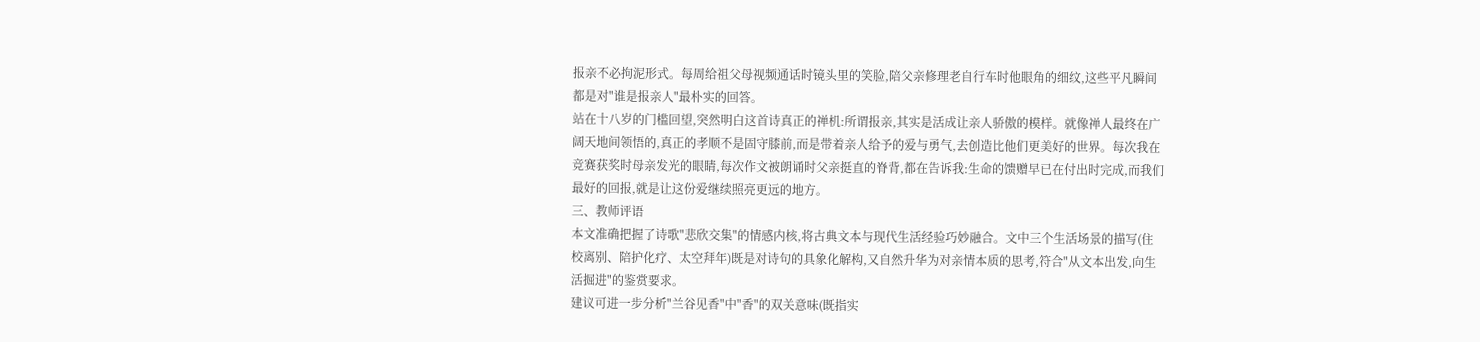报亲不必拘泥形式。每周给祖父母视频通话时镜头里的笑脸,陪父亲修理老自行车时他眼角的细纹,这些平凡瞬间都是对"谁是报亲人"最朴实的回答。
站在十八岁的门槛回望,突然明白这首诗真正的禅机:所谓报亲,其实是活成让亲人骄傲的模样。就像禅人最终在广阔天地间领悟的,真正的孝顺不是固守膝前,而是带着亲人给予的爱与勇气,去创造比他们更美好的世界。每次我在竞赛获奖时母亲发光的眼睛,每次作文被朗诵时父亲挺直的脊背,都在告诉我:生命的馈赠早已在付出时完成,而我们最好的回报,就是让这份爱继续照亮更远的地方。
三、教师评语
本文准确把握了诗歌"悲欣交集"的情感内核,将古典文本与现代生活经验巧妙融合。文中三个生活场景的描写(住校离别、陪护化疗、太空拜年)既是对诗句的具象化解构,又自然升华为对亲情本质的思考,符合"从文本出发,向生活掘进"的鉴赏要求。
建议可进一步分析"兰谷见香"中"香"的双关意味(既指实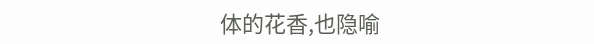体的花香,也隐喻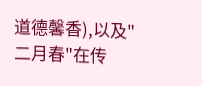道德馨香),以及"二月春"在传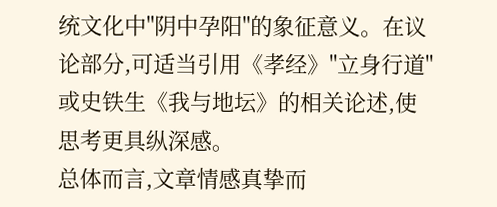统文化中"阴中孕阳"的象征意义。在议论部分,可适当引用《孝经》"立身行道"或史铁生《我与地坛》的相关论述,使思考更具纵深感。
总体而言,文章情感真挚而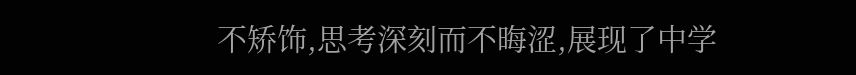不矫饰,思考深刻而不晦涩,展现了中学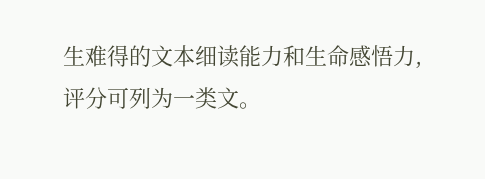生难得的文本细读能力和生命感悟力,评分可列为一类文。